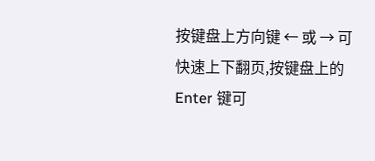按键盘上方向键 ← 或 → 可快速上下翻页,按键盘上的 Enter 键可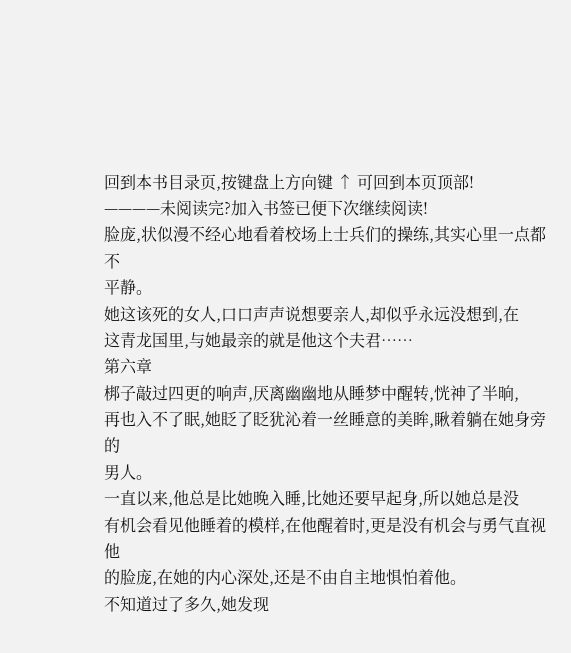回到本书目录页,按键盘上方向键 ↑ 可回到本页顶部!
————未阅读完?加入书签已便下次继续阅读!
脸庞,状似漫不经心地看着校场上士兵们的操练,其实心里一点都不
平静。
她这该死的女人,口口声声说想要亲人,却似乎永远没想到,在
这青龙国里,与她最亲的就是他这个夫君……
第六章
梆子敲过四更的响声,厌离幽幽地从睡梦中醒转,恍神了半晌,
再也入不了眠,她眨了眨犹沁着一丝睡意的美眸,瞅着躺在她身旁的
男人。
一直以来,他总是比她晚入睡,比她还要早起身,所以她总是没
有机会看见他睡着的模样,在他醒着时,更是没有机会与勇气直视他
的脸庞,在她的内心深处,还是不由自主地惧怕着他。
不知道过了多久,她发现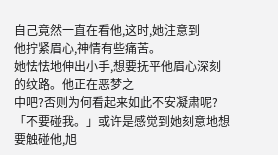自己竟然一直在看他,这时,她注意到
他拧紧眉心,神情有些痛苦。
她怯怯地伸出小手,想要抚平他眉心深刻的纹路。他正在恶梦之
中吧?否则为何看起来如此不安凝肃呢?
「不要碰我。」或许是感觉到她刻意地想要触碰他,旭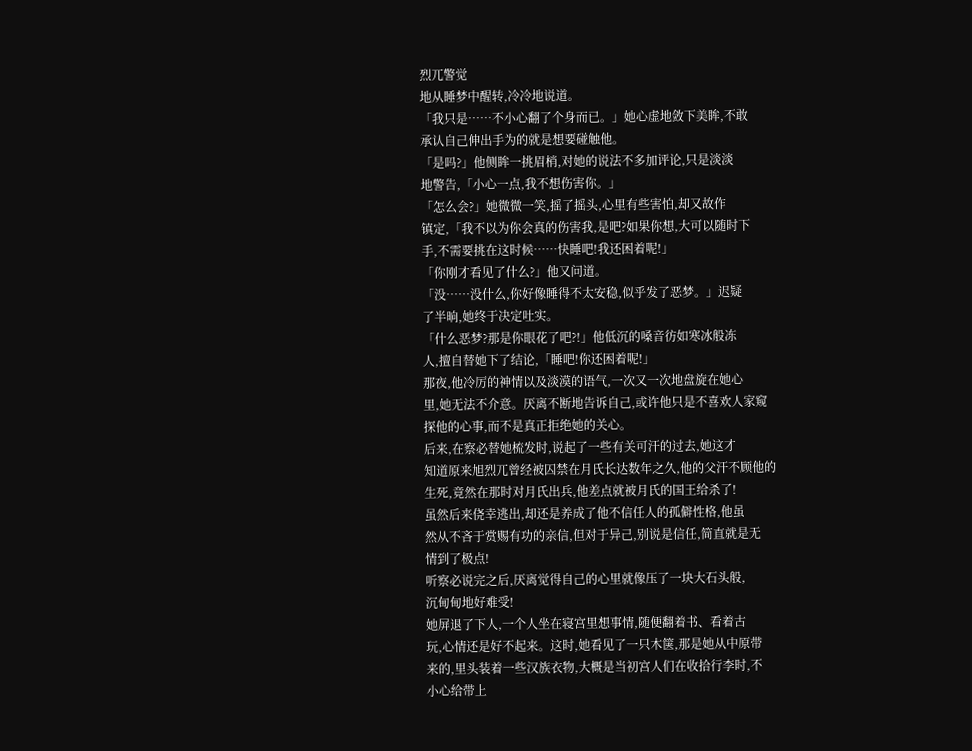烈兀警觉
地从睡梦中醒转,冷冷地说道。
「我只是……不小心翻了个身而已。」她心虚地敛下美眸,不敢
承认自己伸出手为的就是想要碰触他。
「是吗?」他侧眸一挑眉梢,对她的说法不多加评论,只是淡淡
地警告,「小心一点,我不想伤害你。」
「怎么会?」她微微一笑,摇了摇头,心里有些害怕,却又故作
镇定,「我不以为你会真的伤害我,是吧?如果你想,大可以随时下
手,不需要挑在这时候……快睡吧!我还困着呢!」
「你刚才看见了什么?」他又问道。
「没……没什么,你好像睡得不太安稳,似乎发了恶梦。」迟疑
了半晌,她终于决定吐实。
「什么恶梦?那是你眼花了吧?!」他低沉的嗓音彷如寒冰般冻
人,擅自替她下了结论,「睡吧!你还困着呢!」
那夜,他冷厉的神情以及淡漠的语气,一次又一次地盘旋在她心
里,她无法不介意。厌离不断地告诉自己,或许他只是不喜欢人家窥
探他的心事,而不是真正拒绝她的关心。
后来,在察必替她梳发时,说起了一些有关可汗的过去,她这才
知道原来旭烈兀曾经被囚禁在月氏长达数年之久,他的父汗不顾他的
生死,竟然在那时对月氏出兵,他差点就被月氏的国王给杀了!
虽然后来侥幸逃出,却还是养成了他不信任人的孤僻性格,他虽
然从不吝于赏赐有功的亲信,但对于异己,别说是信任,简直就是无
情到了极点!
听察必说完之后,厌离觉得自己的心里就像压了一块大石头般,
沉甸甸地好难受!
她屏退了下人,一个人坐在寝宫里想事情,随便翻着书、看着古
玩,心情还是好不起来。这时,她看见了一只木箧,那是她从中原带
来的,里头装着一些汉族衣物,大概是当初宫人们在收拾行李时,不
小心给带上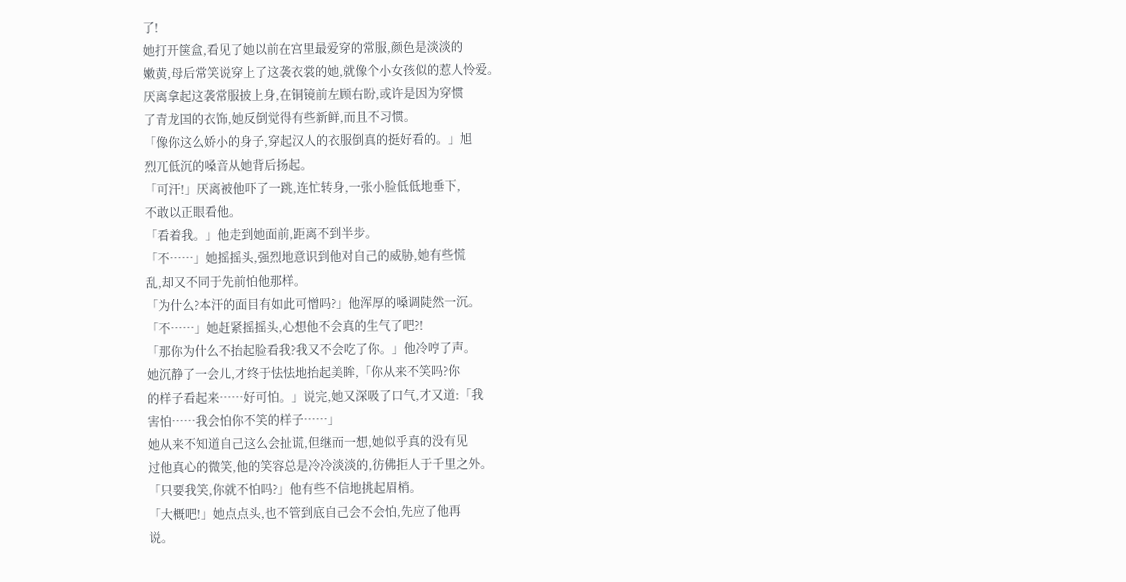了!
她打开箧盒,看见了她以前在宫里最爱穿的常服,颜色是淡淡的
嫩黄,母后常笑说穿上了这袭衣裳的她,就像个小女孩似的惹人怜爱。
厌离拿起这袭常服披上身,在铜镜前左顾右盼,或许是因为穿惯
了青龙国的衣饰,她反倒觉得有些新鲜,而且不习惯。
「像你这么娇小的身子,穿起汉人的衣服倒真的挺好看的。」旭
烈兀低沉的嗓音从她背后扬起。
「可汗!」厌离被他吓了一跳,连忙转身,一张小脸低低地垂下,
不敢以正眼看他。
「看着我。」他走到她面前,距离不到半步。
「不……」她摇摇头,强烈地意识到他对自己的威胁,她有些慌
乱,却又不同于先前怕他那样。
「为什么?本汗的面目有如此可憎吗?」他浑厚的嗓调陡然一沉。
「不……」她赶紧摇摇头,心想他不会真的生气了吧?!
「那你为什么不抬起脸看我?我又不会吃了你。」他冷哼了声。
她沉静了一会儿,才终于怯怯地抬起美眸,「你从来不笑吗?你
的样子看起来……好可怕。」说完,她又深吸了口气,才又道:「我
害怕……我会怕你不笑的样子……」
她从来不知道自己这么会扯谎,但继而一想,她似乎真的没有见
过他真心的微笑,他的笑容总是冷冷淡淡的,彷佛拒人于千里之外。
「只要我笑,你就不怕吗?」他有些不信地挑起眉梢。
「大概吧!」她点点头,也不管到底自己会不会怕,先应了他再
说。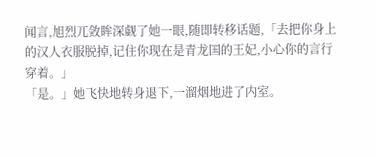闻言,旭烈兀敛眸深觑了她一眼,随即转移话题,「去把你身上
的汉人衣服脱掉,记住你现在是青龙国的王妃,小心你的言行穿着。」
「是。」她飞快地转身退下,一溜烟地进了内室。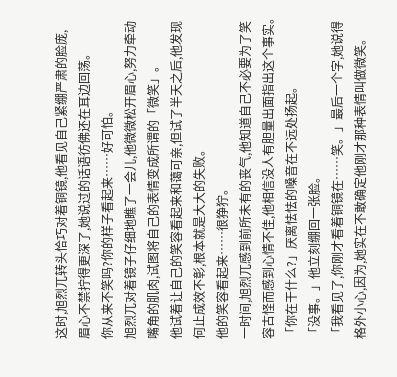这时,旭烈兀转头恰巧对着铜镜,他看见自己紧绷严肃的脸庞,
眉心不禁拧得更深了,她说过的话语彷佛还在耳边回荡。
你从来不笑吗?你的样子看起来……好可怕。
旭烈兀对着镜子仔细地瞧了一会儿,他微微松开眉心,努力牵动
嘴角的肌肉,试图将自己的表情变成所谓的「微笑」。
他试着让自己的笑容看起来和蔼可亲,但试了半天之后,他发现
何止成效不彰,根本就是大大的失败。
他的笑容看起来……很狰狞。
一时间,旭烈兀感到前所未有的丧气,他知道自己不必要为了笑
容古怪而感到心情不佳,他相信没人有胆量出面指出这个事实。
「你在干什么?」厌离怯怯的嗓音在不远处扬起。
「没事。」他立刻绷回一张脸。
「我看见了,你刚才看着铜镜在……笑。」最后一个字,她说得
格外小心,因为,她实在不敢确定他刚才那种表情叫做微笑。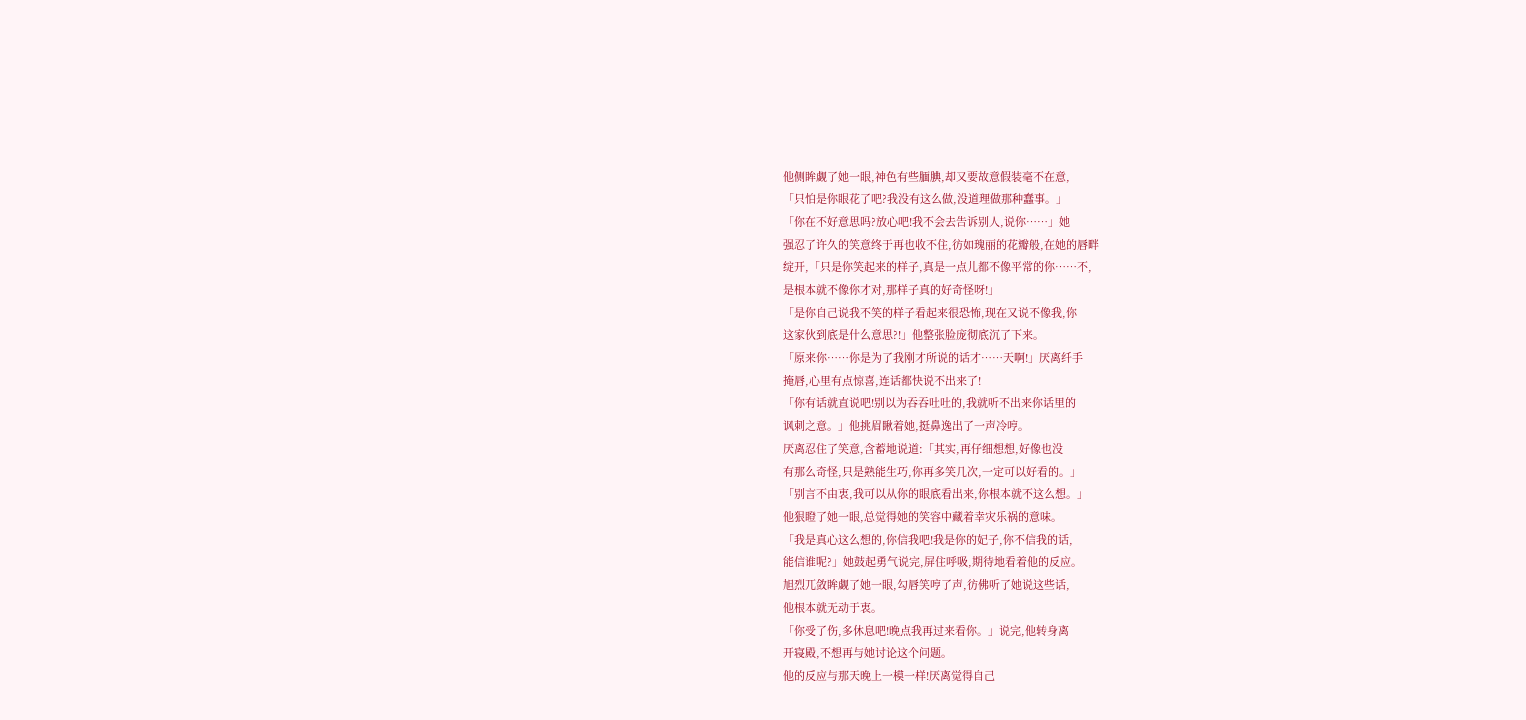他侧眸觑了她一眼,神色有些腼腆,却又要故意假装毫不在意,
「只怕是你眼花了吧?我没有这么做,没道理做那种蠢事。」
「你在不好意思吗?放心吧!我不会去告诉别人,说你……」她
强忍了许久的笑意终于再也收不住,彷如瑰丽的花瓣般,在她的唇畔
绽开,「只是你笑起来的样子,真是一点儿都不像平常的你……不,
是根本就不像你才对,那样子真的好奇怪呀!」
「是你自己说我不笑的样子看起来很恐怖,现在又说不像我,你
这家伙到底是什么意思?!」他整张脸庞彻底沉了下来。
「原来你……你是为了我刚才所说的话才……天啊!」厌离纤手
掩唇,心里有点惊喜,连话都快说不出来了!
「你有话就直说吧!别以为吞吞吐吐的,我就听不出来你话里的
讽刺之意。」他挑眉瞅着她,挺鼻逸出了一声冷哼。
厌离忍住了笑意,含蓄地说道:「其实,再仔细想想,好像也没
有那么奇怪,只是熟能生巧,你再多笑几次,一定可以好看的。」
「别言不由衷,我可以从你的眼底看出来,你根本就不这么想。」
他狠瞪了她一眼,总觉得她的笑容中藏着幸灾乐祸的意味。
「我是真心这么想的,你信我吧!我是你的妃子,你不信我的话,
能信谁呢?」她鼓起勇气说完,屏住呼吸,期待地看着他的反应。
旭烈兀敛眸觑了她一眼,勾唇笑哼了声,彷佛听了她说这些话,
他根本就无动于衷。
「你受了伤,多休息吧!晚点我再过来看你。」说完,他转身离
开寝殿,不想再与她讨论这个问题。
他的反应与那天晚上一模一样!厌离觉得自己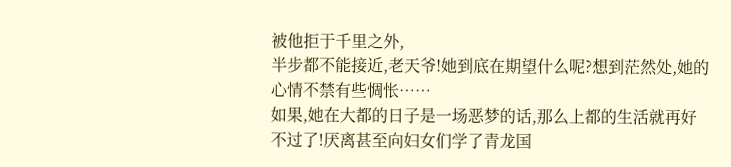被他拒于千里之外,
半步都不能接近,老天爷!她到底在期望什么呢?想到茫然处,她的
心情不禁有些惆怅……
如果,她在大都的日子是一场恶梦的话,那么上都的生活就再好
不过了!厌离甚至向妇女们学了青龙国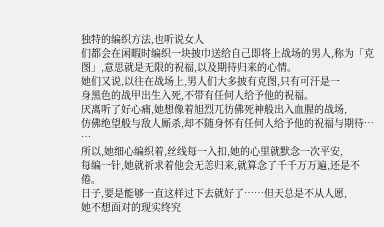独特的编织方法,也听说女人
们都会在闲暇时编织一块披巾送给自己即将上战场的男人,称为「克
图」,意思就是无限的祝福,以及期待归来的心情。
她们又说,以往在战场上,男人们大多披有克图,只有可汗是一
身黑色的战甲出生入死,不带有任何人给予他的祝福。
厌离听了好心痛,她想像着旭烈兀彷佛死神般出入血腥的战场,
仿佛绝望般与敌人厮杀,却不随身怀有任何人给予他的祝福与期待…
…
所以,她细心编织着,丝线每一入扣,她的心里就默念一次平安,
每编一针,她就祈求着他会无恙归来,就算念了千千万万遍,还是不
倦。
日子,要是能够一直这样过下去就好了……但天总是不从人愿,
她不想面对的现实终究